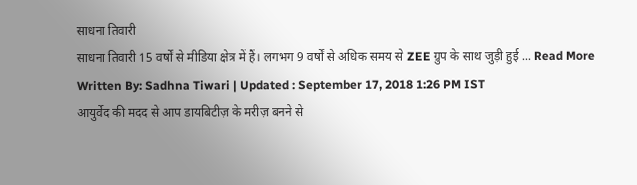साधना तिवारी
साधना तिवारी 15 वर्षों से मीडिया क्षेत्र में हैं। लगभग 9 वर्षों से अधिक समय से ZEE ग्रुप के साथ जुड़ी हुई ... Read More
Written By: Sadhna Tiwari | Updated : September 17, 2018 1:26 PM IST
आयुर्वेद की मदद से आप डायबिटीज़ के मरीज़ बनने से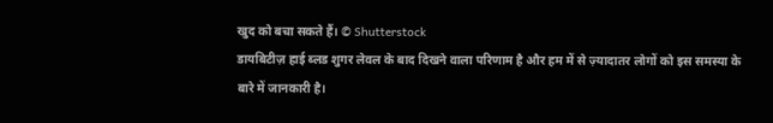खुद को बचा सकते हैं। © Shutterstock
डायबिटीज़ हाई ब्लड शुगर लेवल के बाद दिखने वाला परिणाम है और हम में से ज़्यादातर लोगों को इस समस्या के बारे में जानकारी है।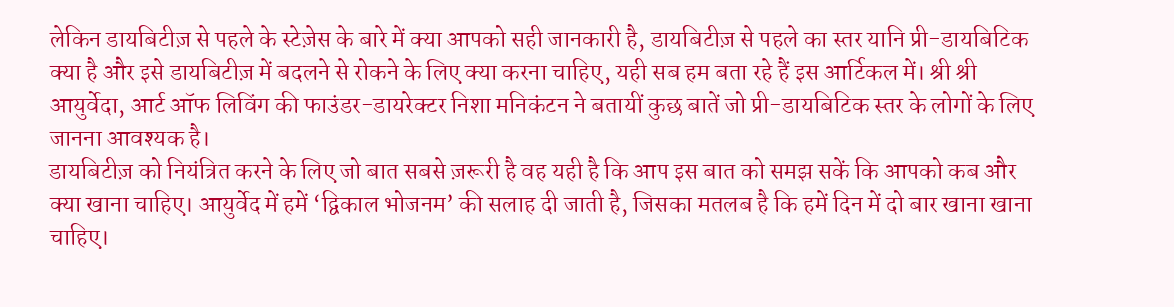लेकिन डायबिटीज़ से पहले के स्टेज़ेस के बारे में क्या आपको सही जानकारी है, डायबिटीज़ से पहले का स्तर यानि प्री-डायबिटिक क्या है और इसे डायबिटीज़ में बदलने से रोकने के लिए क्या करना चाहिए, यही सब हम बता रहे हैं इस आर्टिकल में। श्री श्री आयुर्वेदा, आर्ट ऑफ लिविंग की फाउंडर-डायरेक्टर निशा मनिकंटन ने बतायीं कुछ बातें जो प्री-डायबिटिक स्तर के लोगों के लिए जानना आवश्यक है।
डायबिटीज़ को नियंत्रित करने के लिए जो बात सबसे ज़रूरी है वह यही है कि आप इस बात को समझ सकें कि आपको कब और क्या खाना चाहिए। आयुर्वेद में हमें ‘द्विकाल भोजनम’ की सलाह दी जाती है, जिसका मतलब है कि हमें दिन में दो बार खाना खाना चाहिए।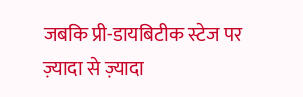जबकि प्री-डायबिटीक स्टेज पर ज़्यादा से ज़्यादा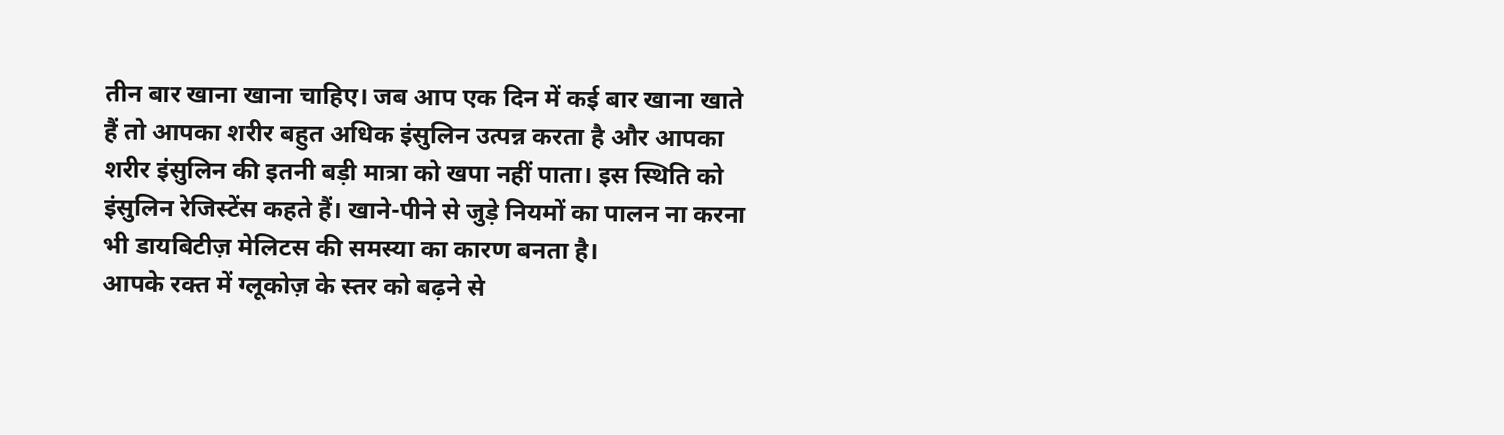तीन बार खाना खाना चाहिए। जब आप एक दिन में कई बार खाना खाते हैं तो आपका शरीर बहुत अधिक इंसुलिन उत्पन्न करता है और आपका शरीर इंसुलिन की इतनी बड़ी मात्रा को खपा नहीं पाता। इस स्थिति को इंसुलिन रेजिस्टेंस कहते हैं। खाने-पीने से जुड़े नियमों का पालन ना करना भी डायबिटीज़ मेलिटस की समस्या का कारण बनता है।
आपके रक्त में ग्लूकोज़ के स्तर को बढ़ने से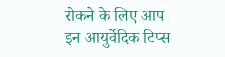रोकने के लिए आप इन आयुर्वेदिक टिप्स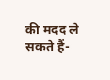की मदद ले सकते हैं-